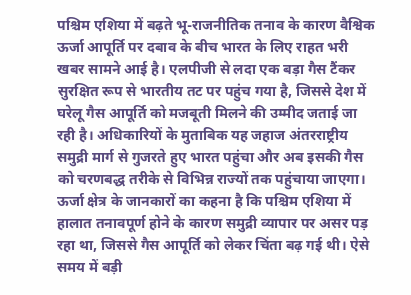पश्चिम एशिया में बढ़ते भू-राजनीतिक तनाव के कारण वैश्विक ऊर्जा आपूर्ति पर दबाव के बीच भारत के लिए राहत भरी खबर सामने आई है। एलपीजी से लदा एक बड़ा गैस टैंकर सुरक्षित रूप से भारतीय तट पर पहुंच गया है, जिससे देश में घरेलू गैस आपूर्ति को मजबूती मिलने की उम्मीद जताई जा रही है। अधिकारियों के मुताबिक यह जहाज अंतरराष्ट्रीय समुद्री मार्ग से गुजरते हुए भारत पहुंचा और अब इसकी गैस को चरणबद्ध तरीके से विभिन्न राज्यों तक पहुंचाया जाएगा।
ऊर्जा क्षेत्र के जानकारों का कहना है कि पश्चिम एशिया में हालात तनावपूर्ण होने के कारण समुद्री व्यापार पर असर पड़ रहा था, जिससे गैस आपूर्ति को लेकर चिंता बढ़ गई थी। ऐसे समय में बड़ी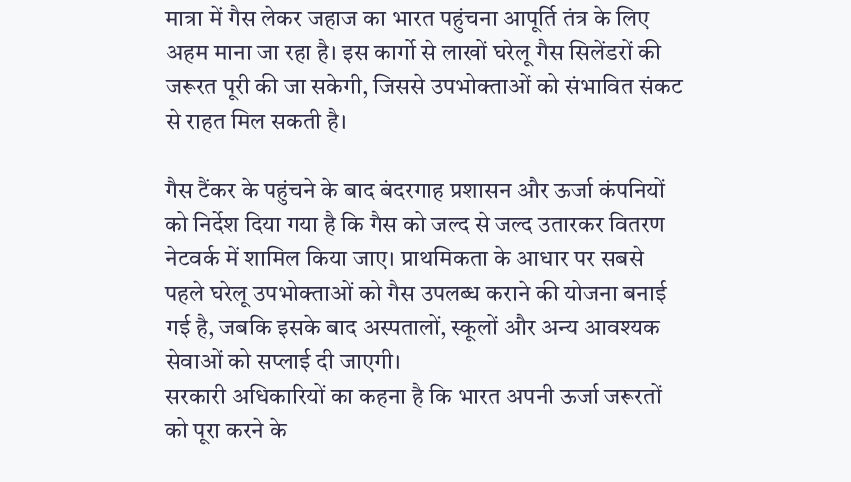मात्रा में गैस लेकर जहाज का भारत पहुंचना आपूर्ति तंत्र के लिए अहम माना जा रहा है। इस कार्गो से लाखों घरेलू गैस सिलेंडरों की जरूरत पूरी की जा सकेगी, जिससे उपभोक्ताओं को संभावित संकट से राहत मिल सकती है।

गैस टैंकर के पहुंचने के बाद बंदरगाह प्रशासन और ऊर्जा कंपनियों को निर्देश दिया गया है कि गैस को जल्द से जल्द उतारकर वितरण नेटवर्क में शामिल किया जाए। प्राथमिकता के आधार पर सबसे पहले घरेलू उपभोक्ताओं को गैस उपलब्ध कराने की योजना बनाई गई है, जबकि इसके बाद अस्पतालों, स्कूलों और अन्य आवश्यक सेवाओं को सप्लाई दी जाएगी।
सरकारी अधिकारियों का कहना है कि भारत अपनी ऊर्जा जरूरतों को पूरा करने के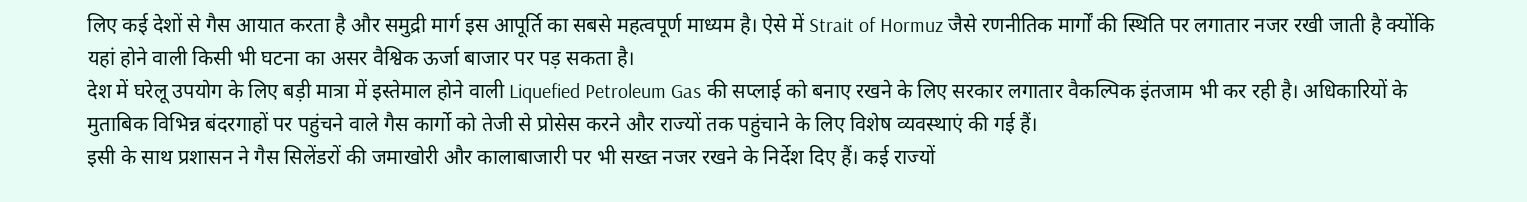लिए कई देशों से गैस आयात करता है और समुद्री मार्ग इस आपूर्ति का सबसे महत्वपूर्ण माध्यम है। ऐसे में Strait of Hormuz जैसे रणनीतिक मार्गों की स्थिति पर लगातार नजर रखी जाती है क्योंकि यहां होने वाली किसी भी घटना का असर वैश्विक ऊर्जा बाजार पर पड़ सकता है।
देश में घरेलू उपयोग के लिए बड़ी मात्रा में इस्तेमाल होने वाली Liquefied Petroleum Gas की सप्लाई को बनाए रखने के लिए सरकार लगातार वैकल्पिक इंतजाम भी कर रही है। अधिकारियों के मुताबिक विभिन्न बंदरगाहों पर पहुंचने वाले गैस कार्गो को तेजी से प्रोसेस करने और राज्यों तक पहुंचाने के लिए विशेष व्यवस्थाएं की गई हैं।
इसी के साथ प्रशासन ने गैस सिलेंडरों की जमाखोरी और कालाबाजारी पर भी सख्त नजर रखने के निर्देश दिए हैं। कई राज्यों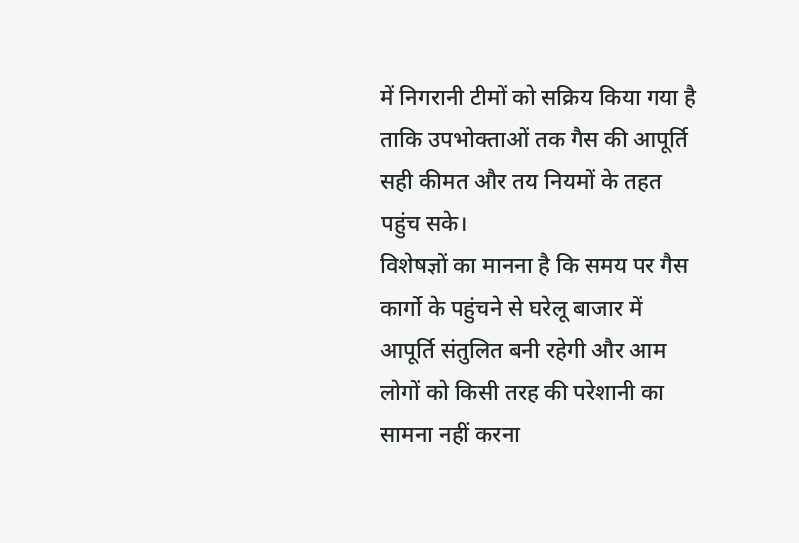में निगरानी टीमों को सक्रिय किया गया है ताकि उपभोक्ताओं तक गैस की आपूर्ति सही कीमत और तय नियमों के तहत पहुंच सके।
विशेषज्ञों का मानना है कि समय पर गैस कार्गो के पहुंचने से घरेलू बाजार में आपूर्ति संतुलित बनी रहेगी और आम लोगों को किसी तरह की परेशानी का सामना नहीं करना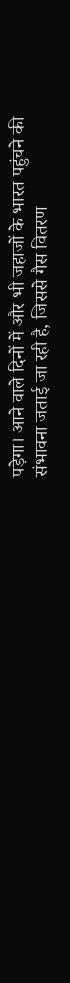पड़ेगा। आने वाले दिनों में और भी जहाजों के भारत पहुंचने की संभावना जताई जा रही है, जिससे गैस वितरण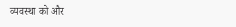व्यवस्था को और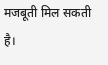मजबूती मिल सकती है।